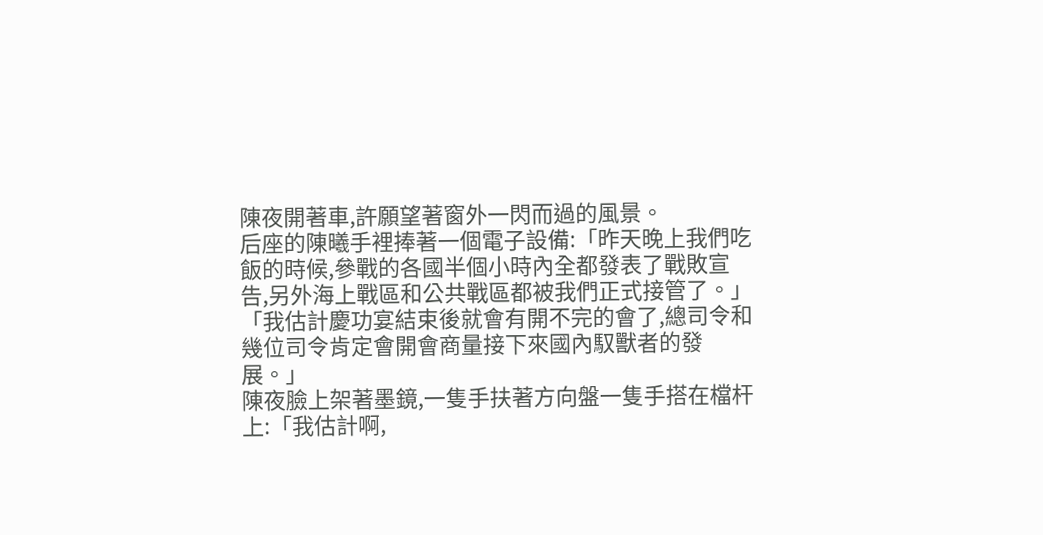陳夜開著車,許願望著窗外一閃而過的風景。
后座的陳曦手裡捧著一個電子設備:「昨天晚上我們吃飯的時候,參戰的各國半個小時內全都發表了戰敗宣告,另外海上戰區和公共戰區都被我們正式接管了。」
「我估計慶功宴結束後就會有開不完的會了,總司令和幾位司令肯定會開會商量接下來國內馭獸者的發展。」
陳夜臉上架著墨鏡,一隻手扶著方向盤一隻手搭在檔杆上:「我估計啊,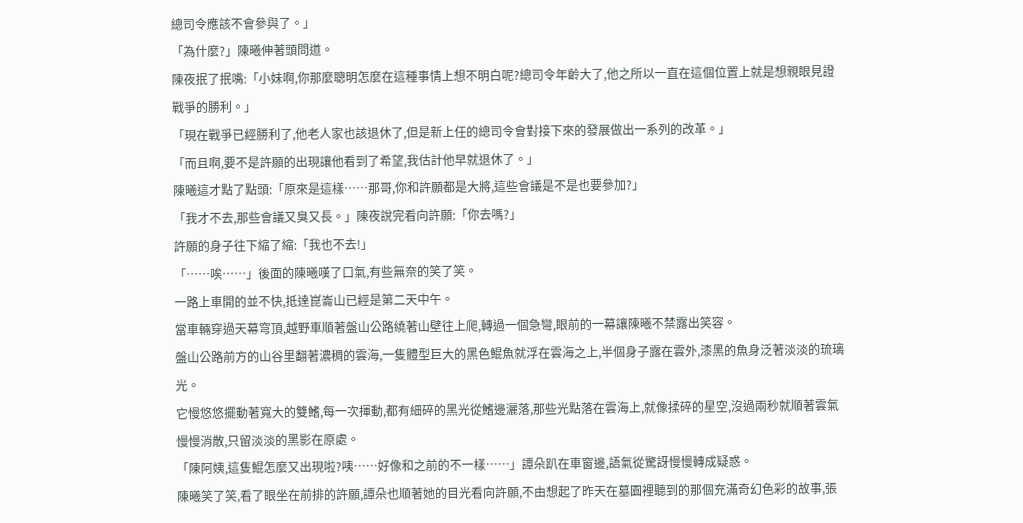總司令應該不會參與了。」
「為什麼?」陳曦伸著頭問道。
陳夜抿了抿嘴:「小妹啊,你那麼聰明怎麼在這種事情上想不明白呢?總司令年齡大了,他之所以一直在這個位置上就是想親眼見證戰爭的勝利。」
「現在戰爭已經勝利了,他老人家也該退休了,但是新上任的總司令會對接下來的發展做出一系列的改革。」
「而且啊,要不是許願的出現讓他看到了希望,我估計他早就退休了。」
陳曦這才點了點頭:「原來是這樣……那哥,你和許願都是大將,這些會議是不是也要參加?」
「我才不去,那些會議又臭又長。」陳夜說完看向許願:「你去嗎?」
許願的身子往下縮了縮:「我也不去!」
「……唉……」後面的陳曦嘆了口氣,有些無奈的笑了笑。
一路上車開的並不快,抵達崑崙山已經是第二天中午。
當車輛穿過天幕穹頂,越野車順著盤山公路繞著山壁往上爬,轉過一個急彎,眼前的一幕讓陳曦不禁露出笑容。
盤山公路前方的山谷里翻著濃稠的雲海,一隻體型巨大的黑色鯤魚就浮在雲海之上,半個身子露在雲外,漆黑的魚身泛著淡淡的琉璃光。
它慢悠悠擺動著寬大的雙鰭,每一次揮動,都有細碎的黑光從鰭邊灑落,那些光點落在雲海上,就像揉碎的星空,沒過兩秒就順著雲氣慢慢消散,只留淡淡的黑影在原處。
「陳阿姨,這隻鯤怎麼又出現啦?咦……好像和之前的不一樣……」譚朵趴在車窗邊,語氣從驚訝慢慢轉成疑惑。
陳曦笑了笑,看了眼坐在前排的許願,譚朵也順著她的目光看向許願,不由想起了昨天在墓園裡聽到的那個充滿奇幻色彩的故事,張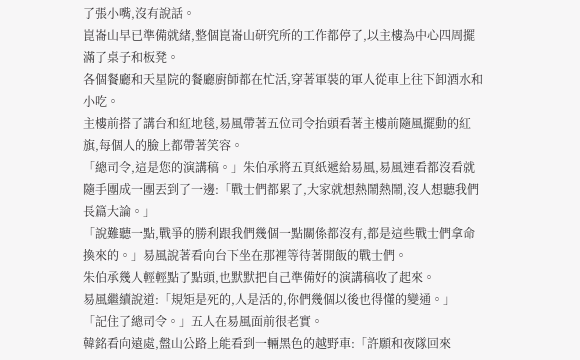了張小嘴,沒有說話。
崑崙山早已準備就緒,整個崑崙山研究所的工作都停了,以主樓為中心四周擺滿了桌子和板凳。
各個餐廳和天星院的餐廳廚師都在忙活,穿著軍裝的軍人從車上往下卸酒水和小吃。
主樓前搭了講台和紅地毯,易風帶著五位司令抬頭看著主樓前隨風擺動的紅旗,每個人的臉上都帶著笑容。
「總司令,這是您的演講稿。」朱伯承將五頁紙遞給易風,易風連看都沒看就隨手團成一團丟到了一邊:「戰士們都累了,大家就想熱鬧熱鬧,沒人想聽我們長篇大論。」
「說難聽一點,戰爭的勝利跟我們幾個一點關係都沒有,都是這些戰士們拿命換來的。」易風說著看向台下坐在那裡等待著開飯的戰士們。
朱伯承幾人輕輕點了點頭,也默默把自己準備好的演講稿收了起來。
易風繼續說道:「規矩是死的,人是活的,你們幾個以後也得懂的變通。」
「記住了總司令。」五人在易風面前很老實。
韓銘看向遠處,盤山公路上能看到一輛黑色的越野車:「許願和夜隊回來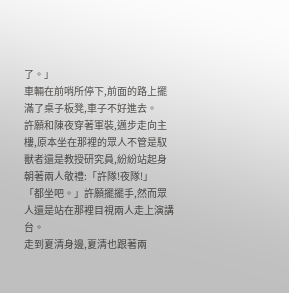了。」
車輛在前哨所停下,前面的路上擺滿了桌子板凳,車子不好進去。
許願和陳夜穿著軍裝,邁步走向主樓,原本坐在那裡的眾人不管是馭獸者還是教授研究員,紛紛站起身朝著兩人敬禮:「許隊!夜隊!」
「都坐吧。」許願擺擺手,然而眾人還是站在那裡目視兩人走上演講台。
走到夏清身邊,夏清也跟著兩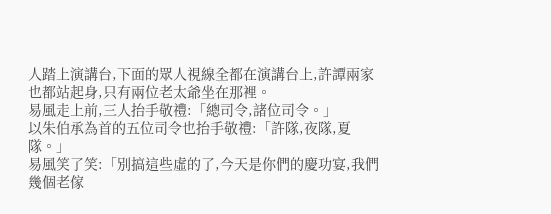人踏上演講台,下面的眾人視線全都在演講台上,許譚兩家也都站起身,只有兩位老太爺坐在那裡。
易風走上前,三人抬手敬禮:「總司令,諸位司令。」
以朱伯承為首的五位司令也抬手敬禮:「許隊,夜隊,夏隊。」
易風笑了笑:「別搞這些虛的了,今天是你們的慶功宴,我們幾個老傢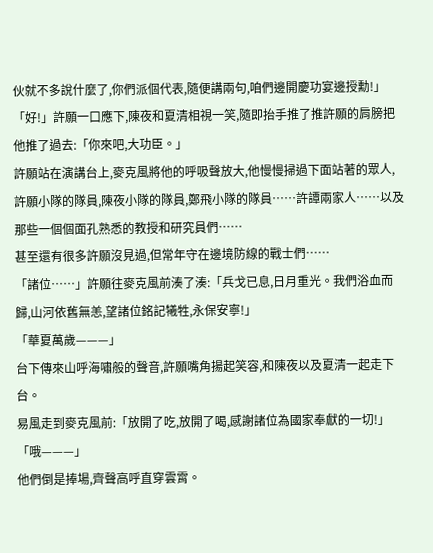伙就不多說什麼了,你們派個代表,隨便講兩句,咱們邊開慶功宴邊授勳!」
「好!」許願一口應下,陳夜和夏清相視一笑,隨即抬手推了推許願的肩膀把他推了過去:「你來吧,大功臣。」
許願站在演講台上,麥克風將他的呼吸聲放大,他慢慢掃過下面站著的眾人,許願小隊的隊員,陳夜小隊的隊員,鄭飛小隊的隊員……許譚兩家人……以及那些一個個面孔熟悉的教授和研究員們……
甚至還有很多許願沒見過,但常年守在邊境防線的戰士們……
「諸位……」許願往麥克風前湊了湊:「兵戈已息,日月重光。我們浴血而歸,山河依舊無恙,望諸位銘記犧牲,永保安寧!」
「華夏萬歲———」
台下傳來山呼海嘯般的聲音,許願嘴角揚起笑容,和陳夜以及夏清一起走下台。
易風走到麥克風前:「放開了吃,放開了喝,感謝諸位為國家奉獻的一切!」
「哦———」
他們倒是捧場,齊聲高呼直穿雲霄。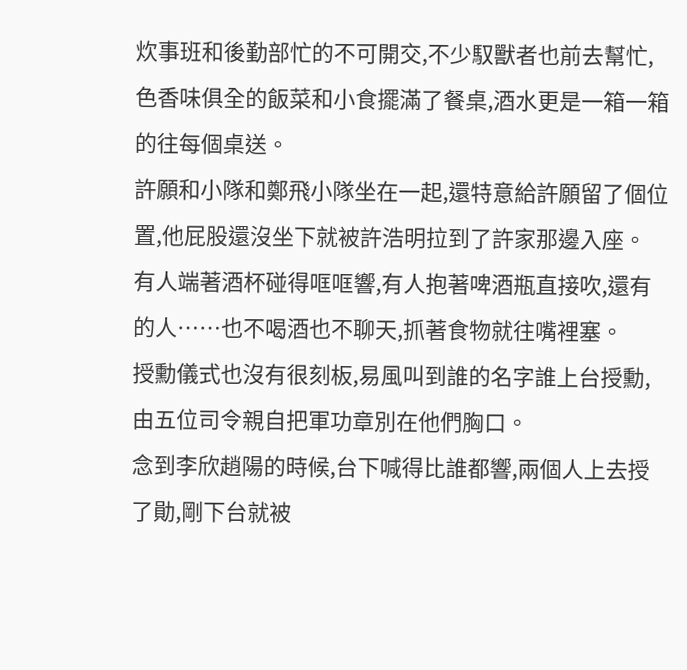炊事班和後勤部忙的不可開交,不少馭獸者也前去幫忙,色香味俱全的飯菜和小食擺滿了餐桌,酒水更是一箱一箱的往每個桌送。
許願和小隊和鄭飛小隊坐在一起,還特意給許願留了個位置,他屁股還沒坐下就被許浩明拉到了許家那邊入座。
有人端著酒杯碰得哐哐響,有人抱著啤酒瓶直接吹,還有的人……也不喝酒也不聊天,抓著食物就往嘴裡塞。
授勳儀式也沒有很刻板,易風叫到誰的名字誰上台授勳,由五位司令親自把軍功章別在他們胸口。
念到李欣趙陽的時候,台下喊得比誰都響,兩個人上去授了勛,剛下台就被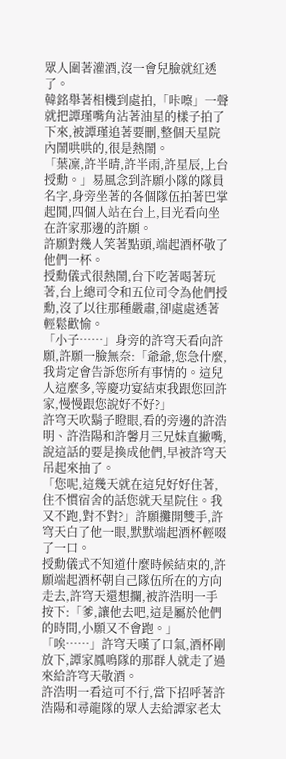眾人圍著灌酒,沒一會兒臉就紅透了。
韓銘舉著相機到處拍,「咔嚓」一聲就把譚瑾嘴角沾著油星的樣子拍了下來,被譚瑾追著要刪,整個天星院內鬧哄哄的,很是熱鬧。
「葉凜,許半晴,許半雨,許星辰,上台授勳。」易風念到許願小隊的隊員名字,身旁坐著的各個隊伍拍著巴掌起鬨,四個人站在台上,目光看向坐在許家那邊的許願。
許願對幾人笑著點頭,端起酒杯敬了他們一杯。
授勳儀式很熱鬧,台下吃著喝著玩著,台上總司令和五位司令為他們授勳,沒了以往那種嚴肅,卻處處透著輕鬆歡愉。
「小子……」身旁的許穹天看向許願,許願一臉無奈:「爺爺,您急什麼,我肯定會告訴您所有事情的。這兒人這麼多,等慶功宴結束我跟您回許家,慢慢跟您說好不好?」
許穹天吹鬍子瞪眼,看的旁邊的許浩明、許浩陽和許馨月三兄妹直撇嘴,說這話的要是換成他們,早被許穹天吊起來抽了。
「您呢,這幾天就在這兒好好住著,住不慣宿舍的話您就天星院住。我又不跑,對不對?」許願攤開雙手,許穹天白了他一眼,默默端起酒杯輕啜了一口。
授勳儀式不知道什麼時候結束的,許願端起酒杯朝自己隊伍所在的方向走去,許穹天還想攔,被許浩明一手按下:「爹,讓他去吧,這是屬於他們的時間,小願又不會跑。」
「唉……」許穹天嘆了口氣,酒杯剛放下,譚家鳳鳴隊的那群人就走了過來給許穹天敬酒。
許浩明一看這可不行,當下招呼著許浩陽和尋龍隊的眾人去給譚家老太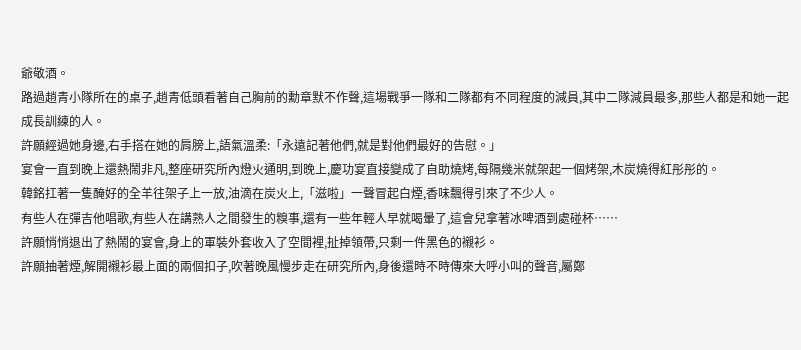爺敬酒。
路過趙青小隊所在的桌子,趙青低頭看著自己胸前的勳章默不作聲,這場戰爭一隊和二隊都有不同程度的減員,其中二隊減員最多,那些人都是和她一起成長訓練的人。
許願經過她身邊,右手搭在她的肩膀上,語氣溫柔:「永遠記著他們,就是對他們最好的告慰。」
宴會一直到晚上還熱鬧非凡,整座研究所內燈火通明,到晚上,慶功宴直接變成了自助燒烤,每隔幾米就架起一個烤架,木炭燒得紅彤彤的。
韓銘扛著一隻醃好的全羊往架子上一放,油滴在炭火上,「滋啦」一聲冒起白煙,香味飄得引來了不少人。
有些人在彈吉他唱歌,有些人在講熟人之間發生的糗事,還有一些年輕人早就喝暈了,這會兒拿著冰啤酒到處碰杯……
許願悄悄退出了熱鬧的宴會,身上的軍裝外套收入了空間裡,扯掉領帶,只剩一件黑色的襯衫。
許願抽著煙,解開襯衫最上面的兩個扣子,吹著晚風慢步走在研究所內,身後還時不時傳來大呼小叫的聲音,屬鄭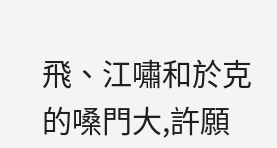飛、江嘯和於克的嗓門大,許願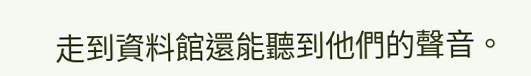走到資料館還能聽到他們的聲音。